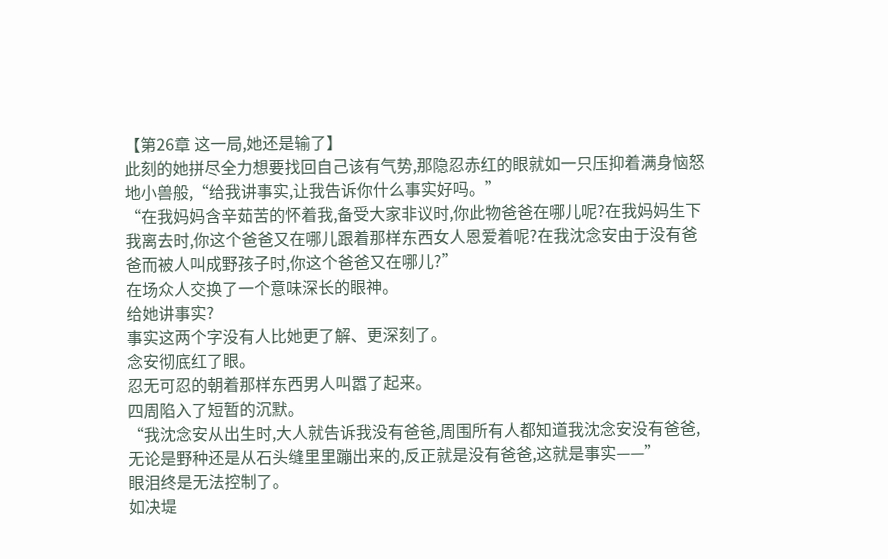【第26章 这一局,她还是输了】
此刻的她拼尽全力想要找回自己该有气势,那隐忍赤红的眼就如一只压抑着满身恼怒地小兽般,“给我讲事实,让我告诉你什么事实好吗。”
“在我妈妈含辛茹苦的怀着我,备受大家非议时,你此物爸爸在哪儿呢?在我妈妈生下我离去时,你这个爸爸又在哪儿跟着那样东西女人恩爱着呢?在我沈念安由于没有爸爸而被人叫成野孩子时,你这个爸爸又在哪儿?”
在场众人交换了一个意味深长的眼神。
给她讲事实?
事实这两个字没有人比她更了解、更深刻了。
念安彻底红了眼。
忍无可忍的朝着那样东西男人叫嚣了起来。
四周陷入了短暂的沉默。
“我沈念安从出生时,大人就告诉我没有爸爸,周围所有人都知道我沈念安没有爸爸,无论是野种还是从石头缝里里蹦出来的,反正就是没有爸爸,这就是事实——”
眼泪终是无法控制了。
如决堤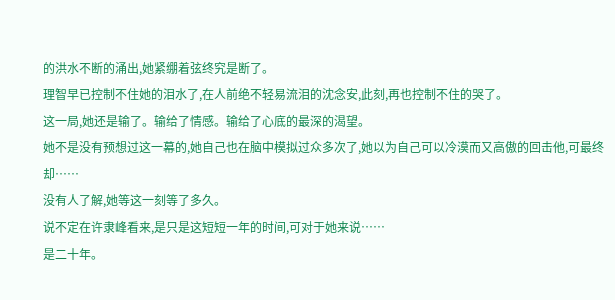的洪水不断的涌出,她紧绷着弦终究是断了。
理智早已控制不住她的泪水了,在人前绝不轻易流泪的沈念安,此刻,再也控制不住的哭了。
这一局,她还是输了。输给了情感。输给了心底的最深的渴望。
她不是没有预想过这一幕的,她自己也在脑中模拟过众多次了,她以为自己可以冷漠而又高傲的回击他,可最终却……
没有人了解,她等这一刻等了多久。
说不定在许隶峰看来,是只是这短短一年的时间,可对于她来说……
是二十年。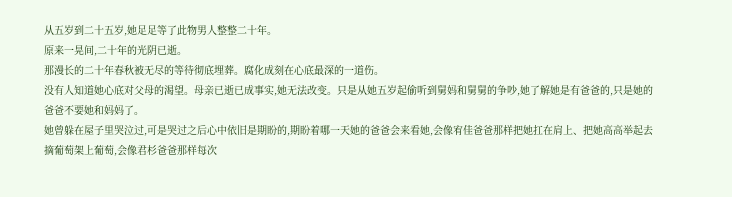从五岁到二十五岁,她足足等了此物男人整整二十年。
原来一晃间,二十年的光阴已逝。
那漫长的二十年春秋被无尽的等待彻底埋葬。腐化成刻在心底最深的一道伤。
没有人知道她心底对父母的渴望。母亲已逝已成事实,她无法改变。只是从她五岁起偷听到舅妈和舅舅的争吵,她了解她是有爸爸的,只是她的爸爸不要她和妈妈了。
她曾躲在屋子里哭泣过,可是哭过之后心中依旧是期盼的,期盼着哪一天她的爸爸会来看她,会像宥佳爸爸那样把她扛在肩上、把她高高举起去摘葡萄架上葡萄,会像君杉爸爸那样每次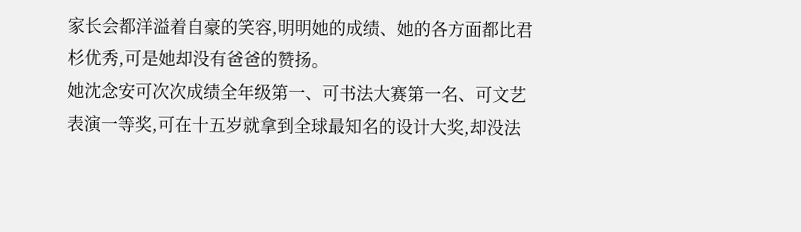家长会都洋溢着自豪的笑容,明明她的成绩、她的各方面都比君杉优秀,可是她却没有爸爸的赞扬。
她沈念安可次次成绩全年级第一、可书法大赛第一名、可文艺表演一等奖,可在十五岁就拿到全球最知名的设计大奖,却没法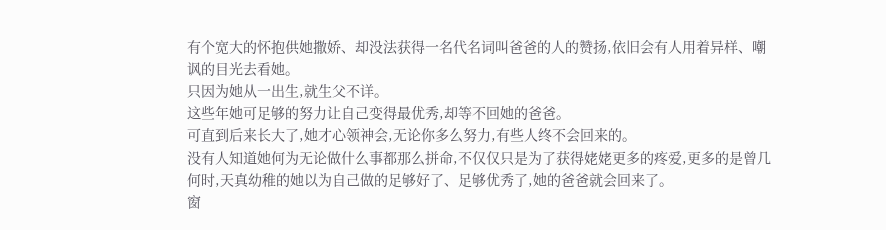有个宽大的怀抱供她撒娇、却没法获得一名代名词叫爸爸的人的赞扬,依旧会有人用着异样、嘲讽的目光去看她。
只因为她从一出生,就生父不详。
这些年她可足够的努力让自己变得最优秀,却等不回她的爸爸。
可直到后来长大了,她才心领神会,无论你多么努力,有些人终不会回来的。
没有人知道她何为无论做什么事都那么拼命,不仅仅只是为了获得姥姥更多的疼爱,更多的是曾几何时,天真幼稚的她以为自己做的足够好了、足够优秀了,她的爸爸就会回来了。
窗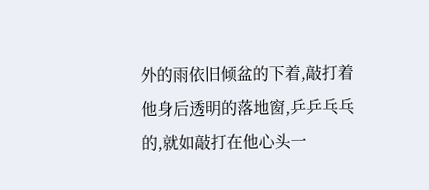外的雨依旧倾盆的下着,敲打着他身后透明的落地窗,乒乒乓乓的,就如敲打在他心头一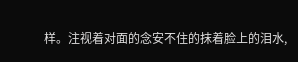样。注视着对面的念安不住的抹着脸上的泪水,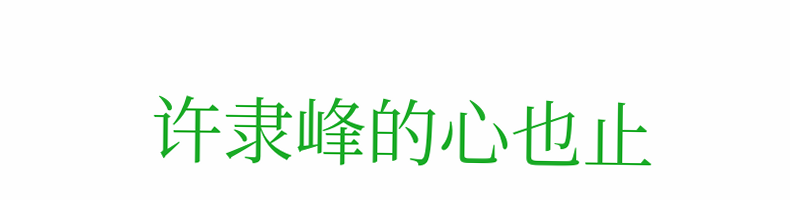许隶峰的心也止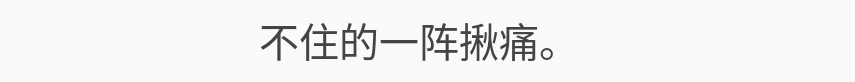不住的一阵揪痛。